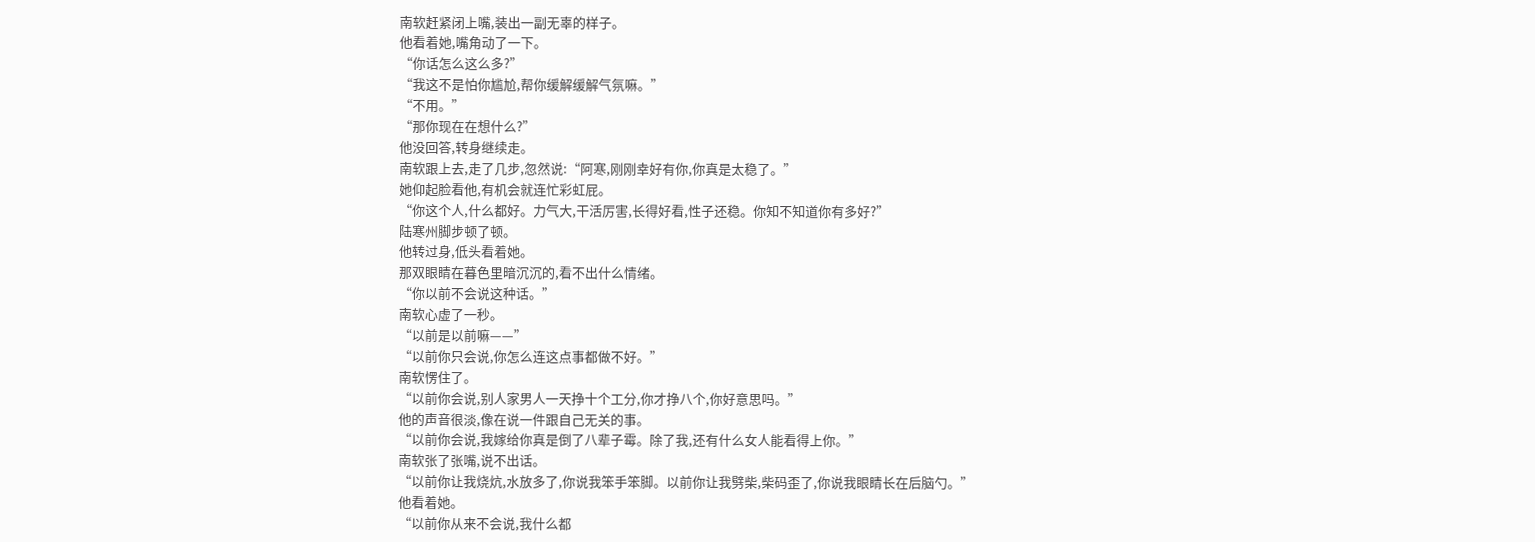南软赶紧闭上嘴,装出一副无辜的样子。
他看着她,嘴角动了一下。
“你话怎么这么多?”
“我这不是怕你尴尬,帮你缓解缓解气氛嘛。”
“不用。”
“那你现在在想什么?”
他没回答,转身继续走。
南软跟上去,走了几步,忽然说:“阿寒,刚刚幸好有你,你真是太稳了。”
她仰起脸看他,有机会就连忙彩虹屁。
“你这个人,什么都好。力气大,干活厉害,长得好看,性子还稳。你知不知道你有多好?”
陆寒州脚步顿了顿。
他转过身,低头看着她。
那双眼睛在暮色里暗沉沉的,看不出什么情绪。
“你以前不会说这种话。”
南软心虚了一秒。
“以前是以前嘛——”
“以前你只会说,你怎么连这点事都做不好。”
南软愣住了。
“以前你会说,别人家男人一天挣十个工分,你才挣八个,你好意思吗。”
他的声音很淡,像在说一件跟自己无关的事。
“以前你会说,我嫁给你真是倒了八辈子霉。除了我,还有什么女人能看得上你。”
南软张了张嘴,说不出话。
“以前你让我烧炕,水放多了,你说我笨手笨脚。以前你让我劈柴,柴码歪了,你说我眼睛长在后脑勺。”
他看着她。
“以前你从来不会说,我什么都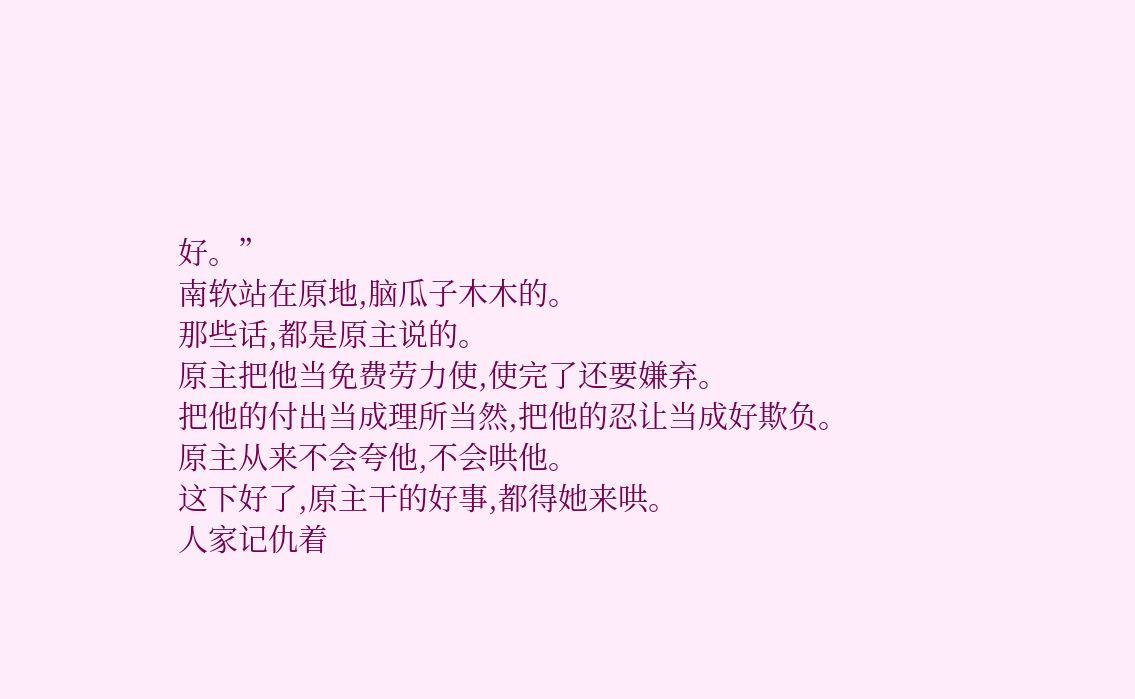好。”
南软站在原地,脑瓜子木木的。
那些话,都是原主说的。
原主把他当免费劳力使,使完了还要嫌弃。
把他的付出当成理所当然,把他的忍让当成好欺负。
原主从来不会夸他,不会哄他。
这下好了,原主干的好事,都得她来哄。
人家记仇着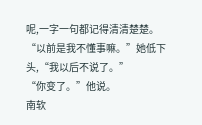呢,一字一句都记得清清楚楚。
“以前是我不懂事嘛。”她低下头,“我以后不说了。”
“你变了。”他说。
南软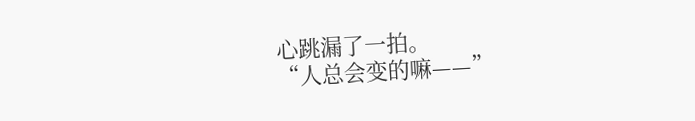心跳漏了一拍。
“人总会变的嘛——”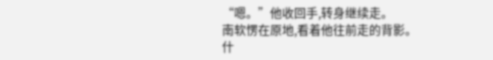“嗯。”他收回手,转身继续走。
南软愣在原地,看着他往前走的背影。
什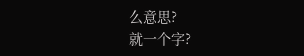么意思?
就一个字?